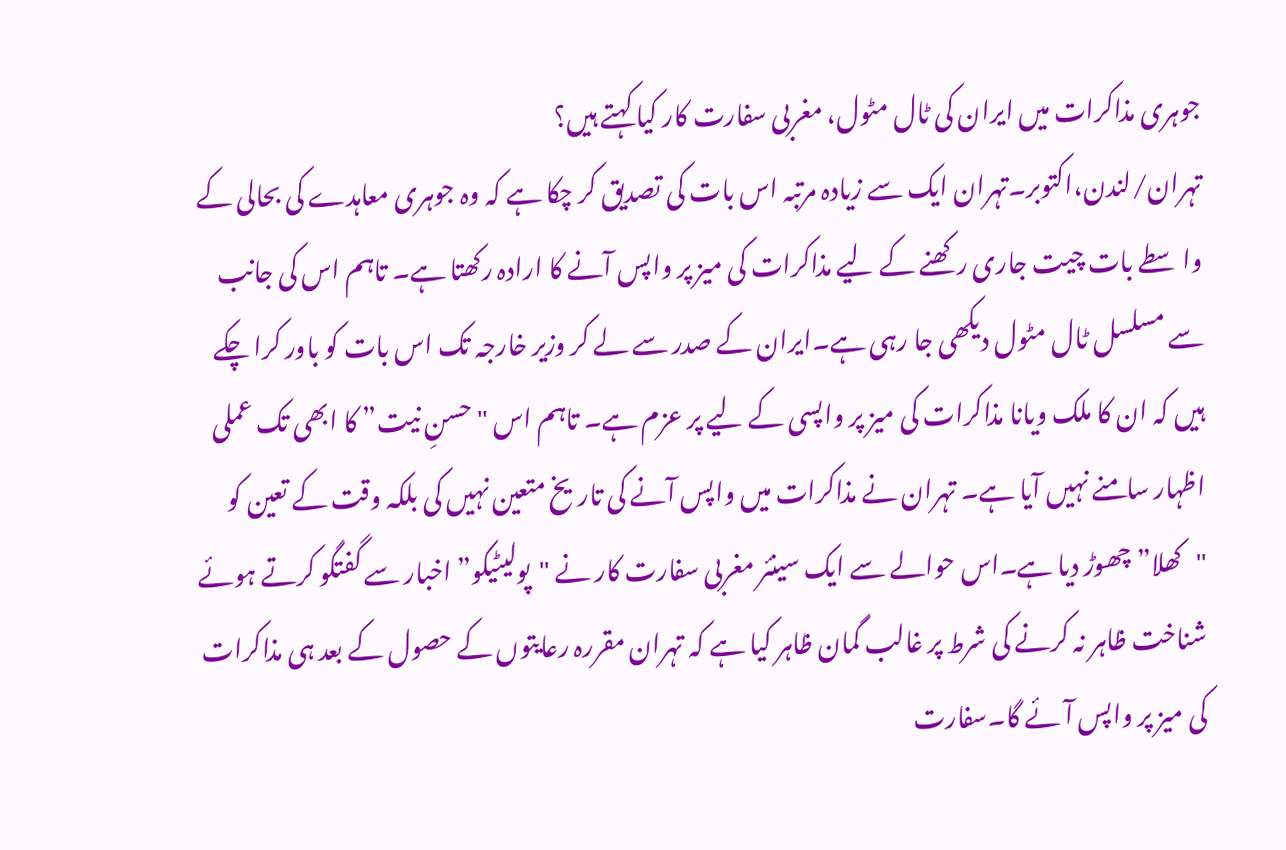جوہری مذاکرات میں ایران کی ٹال مٹول، مغربی سفارت کار کیا کہتے ہیں؟
تہران/لندن،اکتوبر۔تہران ایک سے زیادہ مرتبہ اس بات کی تصدیق کر چکا ہے کہ وہ جوہری معاہدے کی بحالی کے واسطے بات چیت جاری رکھنے کے لیے مذاکرات کی میز پر واپس آنے کا ارادہ رکھتا ہے۔ تاہم اس کی جانب سے مسلسل ٹال مٹول دیکھی جا رہی ہے۔ایران کے صدر سے لے کر وزیر خارجہ تک اس بات کو باور کرا چکے ہیں کہ ان کا ملک ویانا مذاکرات کی میز پر واپسی کے لیے پر عزم ہے۔ تاہم اس "حسنِ نیت” کا ابھی تک عملی اظہار سامنے نہیں آیا ہے۔ تہران نے مذاکرات میں واپس آنے کی تاریخ متعین نہیں کی بلکہ وقت کے تعین کو "کھلا” چھوڑ دیا ہے۔اس حوالے سے ایک سینئر مغربی سفارت کار نے "پولیٹیکو” اخبار سے گفتگو کرتے ہوئے شناخت ظاہر نہ کرنے کی شرط پر غالب گمان ظاہر کیا ہے کہ تہران مقررہ رعایتوں کے حصول کے بعد ہی مذاکرات کی میز پر واپس آئے گا۔سفارت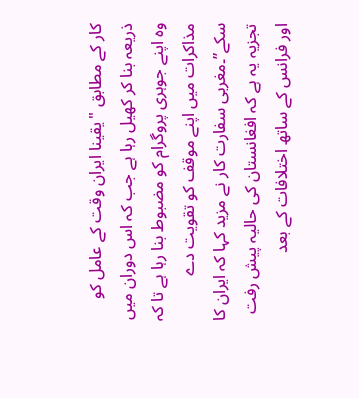کار کے مطابق "یقینا ایران وقت کے عامل کو ذریعہ بنا کر کھیل رہا ہے جب کہ اس دوران میں وہ اپنے جوہری پروگرام کو مضبوط بنا رہا ہے تا کہ مذاکرات میں اپنے موقف کو تقویت دے سکے”۔مغربی سفارت کار نے مزید کہا کہ ایران کا تجزیہ یہ ہے کہ افغانستان کی حالیہ پیش رفت اور فرانس کے ساتھ اختلافات کے بعد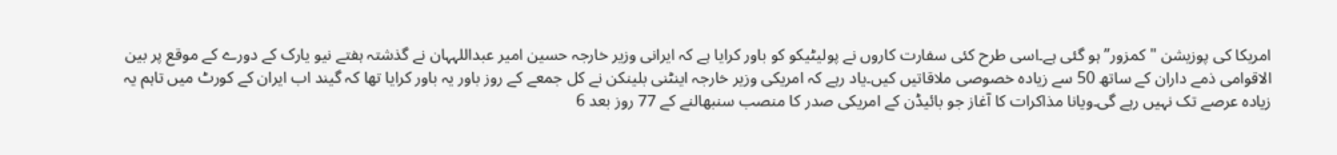امریکا کی پوزیشن "کمزور” ہو گئی ہے۔اسی طرح کئی سفارت کاروں نے پولیٹیکو کو باور کرایا ہے کہ ایرانی وزیر خارجہ حسین امیر عبداللہہان نے گذشتہ ہفتے نیو یارک کے دورے کے موقع پر بین الاقوامی ذمے داران کے ساتھ 50 سے زیادہ خصوصی ملاقاتیں کیں۔یاد رہے کہ امریکی وزیر خارجہ اینٹنی بلینکن نے کل جمعے کے روز باور یہ باور کرایا تھا کہ گیند اب ایران کے کورٹ میں تاہم یہ زیادہ عرصے تک نہیں رہے گی۔ویانا مذاکرات کا آغاز جو بائیڈن کے امریکی صدر کا منصب سنبھالنے کے 77 روز بعد 6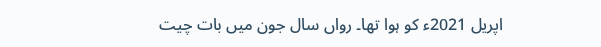اپریل 2021ء کو ہوا تھا۔ رواں سال جون میں بات چیت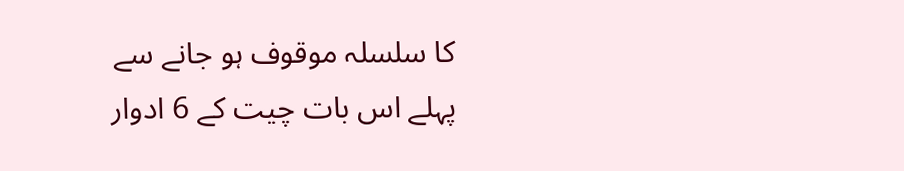کا سلسلہ موقوف ہو جانے سے پہلے اس بات چیت کے 6 ادوار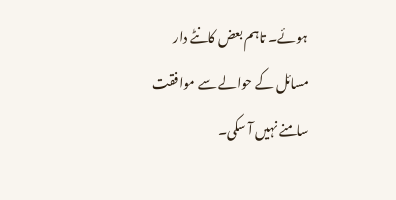ہوئے۔ تاہم بعض کانٹے دار مسائل کے حوالے سے موافقت سامنے نہیں آ سکی۔